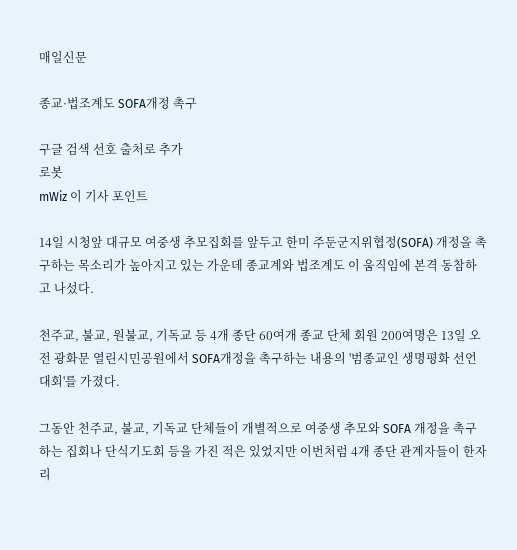매일신문

종교·법조계도 SOFA개정 촉구

구글 검색 선호 출처로 추가
로봇
mWiz 이 기사 포인트

14일 시청앞 대규모 여중생 추모집회를 앞두고 한미 주둔군지위협정(SOFA) 개정을 촉구하는 목소리가 높아지고 있는 가운데 종교계와 법조계도 이 움직임에 본격 동참하고 나섰다.

천주교, 불교, 원불교, 기독교 등 4개 종단 60여개 종교 단체 회원 200여명은 13일 오전 광화문 열린시민공원에서 SOFA개정을 촉구하는 내용의 '범종교인 생명평화 선언대회'를 가졌다.

그동안 천주교, 불교, 기독교 단체들이 개별적으로 여중생 추모와 SOFA 개정을 촉구하는 집회나 단식기도회 등을 가진 적은 있었지만 이번처럼 4개 종단 관계자들이 한자리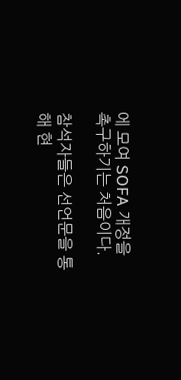에 모여 SOFA 개정을 촉구하기는 처음이다.

참석자들은 선언문을 통해 현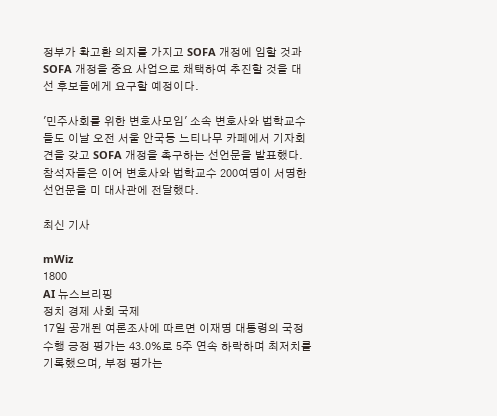정부가 확고환 의지를 가지고 SOFA 개정에 임할 것과 SOFA 개정을 중요 사업으로 채택하여 추진할 것을 대선 후보들에게 요구할 예정이다.

'민주사회를 위한 변호사모임' 소속 변호사와 법학교수들도 이날 오전 서울 안국동 느티나무 카페에서 기자회견을 갖고 SOFA 개정을 촉구하는 선언문을 발표했다.참석자들은 이어 변호사와 법학교수 200여명이 서명한 선언문을 미 대사관에 전달했다.

최신 기사

mWiz
1800
AI 뉴스브리핑
정치 경제 사회 국제
17일 공개된 여론조사에 따르면 이재명 대통령의 국정 수행 긍정 평가는 43.0%로 5주 연속 하락하며 최저치를 기록했으며, 부정 평가는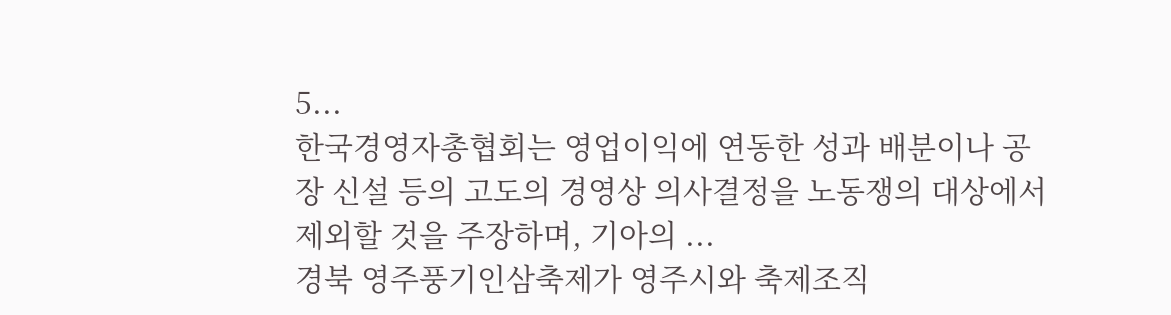5...
한국경영자총협회는 영업이익에 연동한 성과 배분이나 공장 신설 등의 고도의 경영상 의사결정을 노동쟁의 대상에서 제외할 것을 주장하며, 기아의 ...
경북 영주풍기인삼축제가 영주시와 축제조직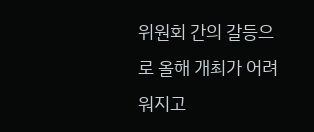위원회 간의 갈등으로 올해 개최가 어려워지고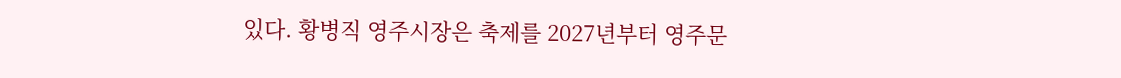있다. 황병직 영주시장은 축제를 2027년부터 영주문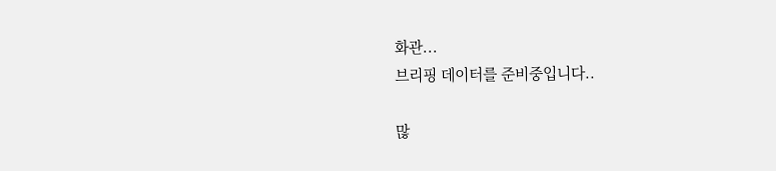화관...
브리핑 데이터를 준비중입니다..

많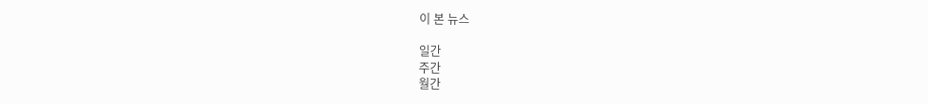이 본 뉴스

일간
주간
월간